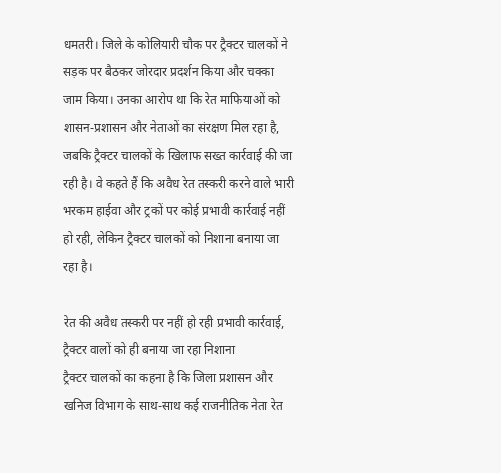धमतरी। जिले के कोलियारी चौक पर ट्रैक्टर चालकों ने सड़क पर बैठकर जोरदार प्रदर्शन किया और चक्का जाम किया। उनका आरोप था कि रेत माफियाओं को शासन-प्रशासन और नेताओं का संरक्षण मिल रहा है, जबकि ट्रैक्टर चालकों के खिलाफ सख्त कार्रवाई की जा रही है। वे कहते हैं कि अवैध रेत तस्करी करने वाले भारी भरकम हाईवा और ट्रकों पर कोई प्रभावी कार्रवाई नहीं हो रही, लेकिन ट्रैक्टर चालकों को निशाना बनाया जा रहा है।

रेत की अवैध तस्करी पर नहीं हो रही प्रभावी कार्रवाई, ट्रैक्टर वालों को ही बनाया जा रहा निशाना
ट्रैक्टर चालकों का कहना है कि जिला प्रशासन और खनिज विभाग के साथ-साथ कई राजनीतिक नेता रेत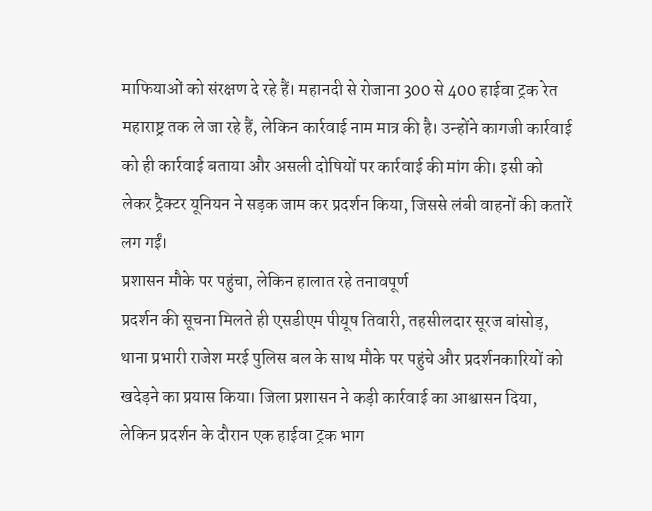माफियाओं को संरक्षण दे रहे हैं। महानदी से रोजाना 300 से 400 हाईवा ट्रक रेत महाराष्ट्र तक ले जा रहे हैं, लेकिन कार्रवाई नाम मात्र की है। उन्होंने कागजी कार्रवाई को ही कार्रवाई बताया और असली दोषियों पर कार्रवाई की मांग की। इसी को लेकर ट्रैक्टर यूनियन ने सड़क जाम कर प्रदर्शन किया, जिससे लंबी वाहनों की कतारें लग गईं।
प्रशासन मौके पर पहुंचा, लेकिन हालात रहे तनावपूर्ण
प्रदर्शन की सूचना मिलते ही एसडीएम पीयूष तिवारी, तहसीलदार सूरज बांसोड़, थाना प्रभारी राजेश मरई पुलिस बल के साथ मौके पर पहुंचे और प्रदर्शनकारियों को खदेड़ने का प्रयास किया। जिला प्रशासन ने कड़ी कार्रवाई का आश्वासन दिया, लेकिन प्रदर्शन के दौरान एक हाईवा ट्रक भाग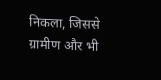निकला, जिससे ग्रामीण और भी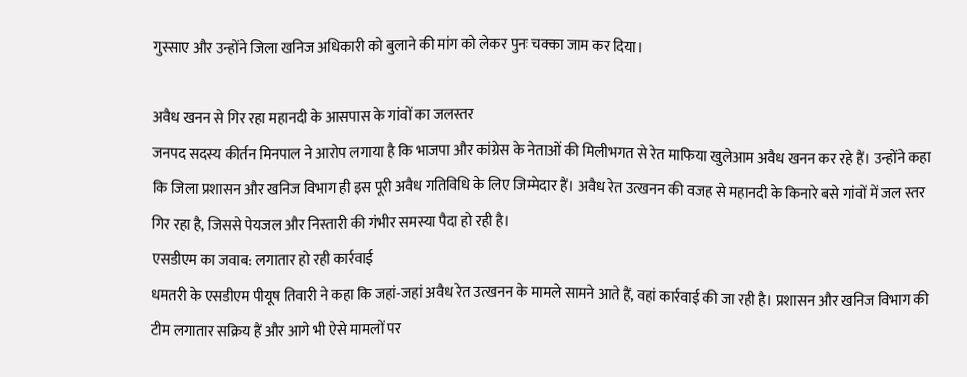गुस्साए और उन्होंने जिला खनिज अधिकारी को बुलाने की मांग को लेकर पुनः चक्का जाम कर दिया।

अवैध खनन से गिर रहा महानदी के आसपास के गांवों का जलस्तर
जनपद सदस्य कीर्तन मिनपाल ने आरोप लगाया है कि भाजपा और कांग्रेस के नेताओं की मिलीभगत से रेत माफिया खुलेआम अवैध खनन कर रहे हैं। उन्होंने कहा कि जिला प्रशासन और खनिज विभाग ही इस पूरी अवैध गतिविधि के लिए जिम्मेदार हैं। अवैध रेत उत्खनन की वजह से महानदी के किनारे बसे गांवों में जल स्तर गिर रहा है, जिससे पेयजल और निस्तारी की गंभीर समस्या पैदा हो रही है।
एसडीएम का जवाब: लगातार हो रही कार्रवाई
धमतरी के एसडीएम पीयूष तिवारी ने कहा कि जहां-जहां अवैध रेत उत्खनन के मामले सामने आते हैं, वहां कार्रवाई की जा रही है। प्रशासन और खनिज विभाग की टीम लगातार सक्रिय हैं और आगे भी ऐसे मामलों पर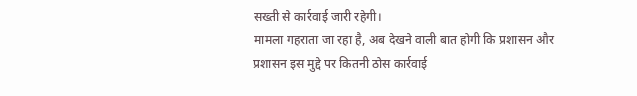सख्ती से कार्रवाई जारी रहेगी।
मामला गहराता जा रहा है, अब देखने वाली बात होगी कि प्रशासन और प्रशासन इस मुद्दे पर कितनी ठोस कार्रवाई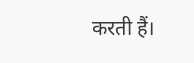करती हैं।